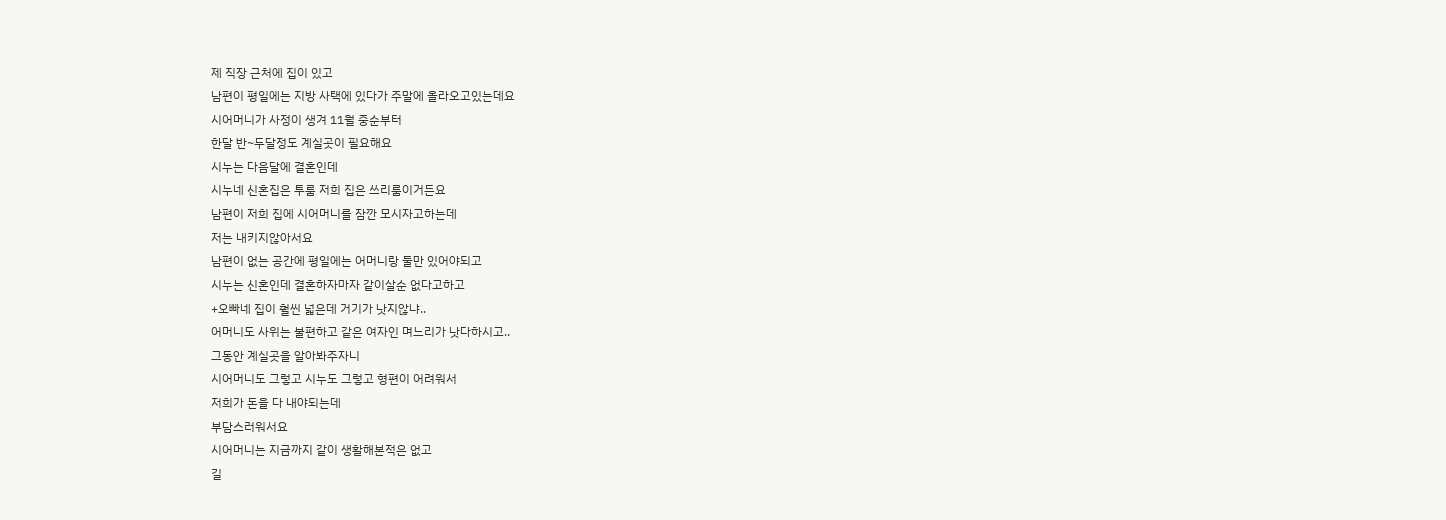제 직장 근처에 집이 있고
남편이 평일에는 지방 사택에 있다가 주말에 올라오고있는데요
시어머니가 사정이 생겨 11월 중순부터
한달 반~두달정도 계실곳이 필요해요
시누는 다음달에 결혼인데
시누네 신혼집은 투룸 저희 집은 쓰리룸이거든요
남편이 저희 집에 시어머니를 잠깐 모시자고하는데
저는 내키지않아서요
남편이 없는 공간에 평일에는 어머니랑 둘만 있어야되고
시누는 신혼인데 결혼하자마자 같이살순 없다고하고
+오빠네 집이 훨씬 넓은데 거기가 낫지않냐..
어머니도 사위는 불편하고 같은 여자인 며느리가 낫다하시고..
그동안 계실곳을 알아봐주자니
시어머니도 그렇고 시누도 그렇고 형편이 어려워서
저희가 돈을 다 내야되는데
부담스러워서요
시어머니는 지금까지 같이 생활해본적은 없고
길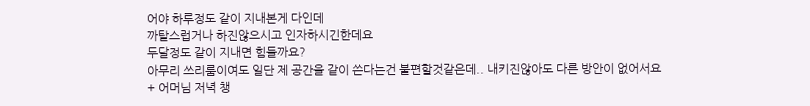어야 하루정도 같이 지내본게 다인데
까탈스럽거나 하진않으시고 인자하시긴한데요
두달정도 같이 지내면 힘들까요?
아무리 쓰리룸이여도 일단 제 공간을 같이 쓴다는건 불편할것같은데.. 내키진않아도 다른 방안이 없어서요
+ 어머님 저녁 챙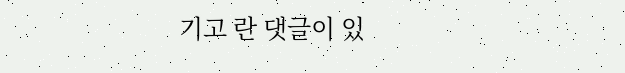기고 란 댓글이 있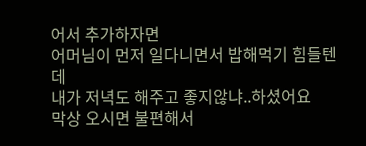어서 추가하자면
어머님이 먼저 일다니면서 밥해먹기 힘들텐데
내가 저녁도 해주고 좋지않냐..하셨어요
막상 오시면 불편해서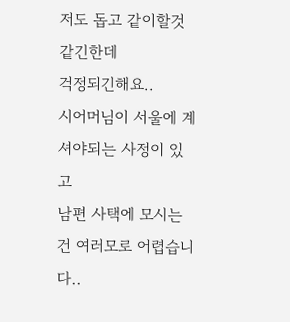저도 돕고 같이할것같긴한데
걱정되긴해요..
시어머님이 서울에 계셔야되는 사정이 있고
남편 사택에 모시는건 여러모로 어렵습니다..